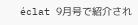éclat 9月号で紹介され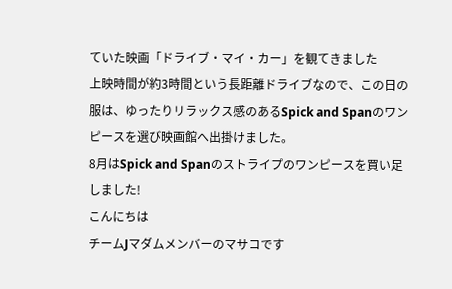ていた映画「ドライブ・マイ・カー」を観てきました
上映時間が約3時間という長距離ドライブなので、この日の服は、ゆったりリラックス感のあるSpick and Spanのワンピースを選び映画館へ出掛けました。
8月はSpick and Spanのストライプのワンピースを買い足しました!
こんにちは
チームJマダムメンバーのマサコです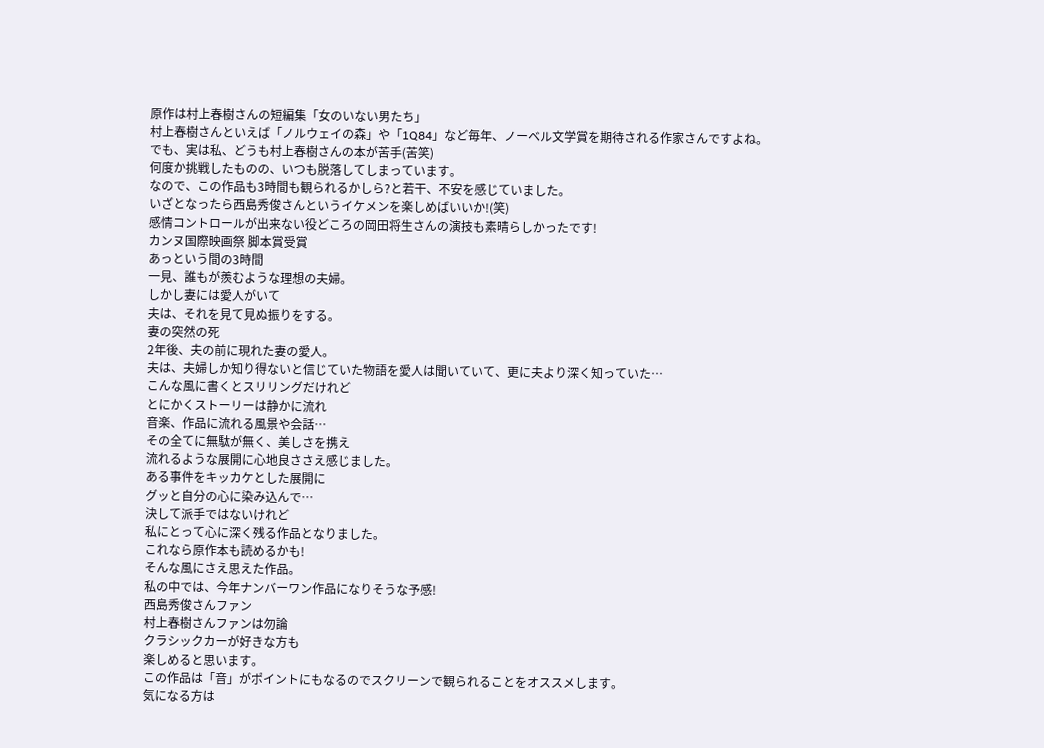原作は村上春樹さんの短編集「女のいない男たち」
村上春樹さんといえば「ノルウェイの森」や「1Q84」など毎年、ノーベル文学賞を期待される作家さんですよね。
でも、実は私、どうも村上春樹さんの本が苦手(苦笑)
何度か挑戦したものの、いつも脱落してしまっています。
なので、この作品も3時間も観られるかしら?と若干、不安を感じていました。
いざとなったら西島秀俊さんというイケメンを楽しめばいいか!(笑)
感情コントロールが出来ない役どころの岡田将生さんの演技も素晴らしかったです!
カンヌ国際映画祭 脚本賞受賞
あっという間の3時間
一見、誰もが羨むような理想の夫婦。
しかし妻には愛人がいて
夫は、それを見て見ぬ振りをする。
妻の突然の死
2年後、夫の前に現れた妻の愛人。
夫は、夫婦しか知り得ないと信じていた物語を愛人は聞いていて、更に夫より深く知っていた…
こんな風に書くとスリリングだけれど
とにかくストーリーは静かに流れ
音楽、作品に流れる風景や会話…
その全てに無駄が無く、美しさを携え
流れるような展開に心地良ささえ感じました。
ある事件をキッカケとした展開に
グッと自分の心に染み込んで…
決して派手ではないけれど
私にとって心に深く残る作品となりました。
これなら原作本も読めるかも!
そんな風にさえ思えた作品。
私の中では、今年ナンバーワン作品になりそうな予感!
西島秀俊さんファン
村上春樹さんファンは勿論
クラシックカーが好きな方も
楽しめると思います。
この作品は「音」がポイントにもなるのでスクリーンで観られることをオススメします。
気になる方は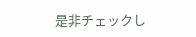是非チェックし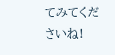てみてくださいね!